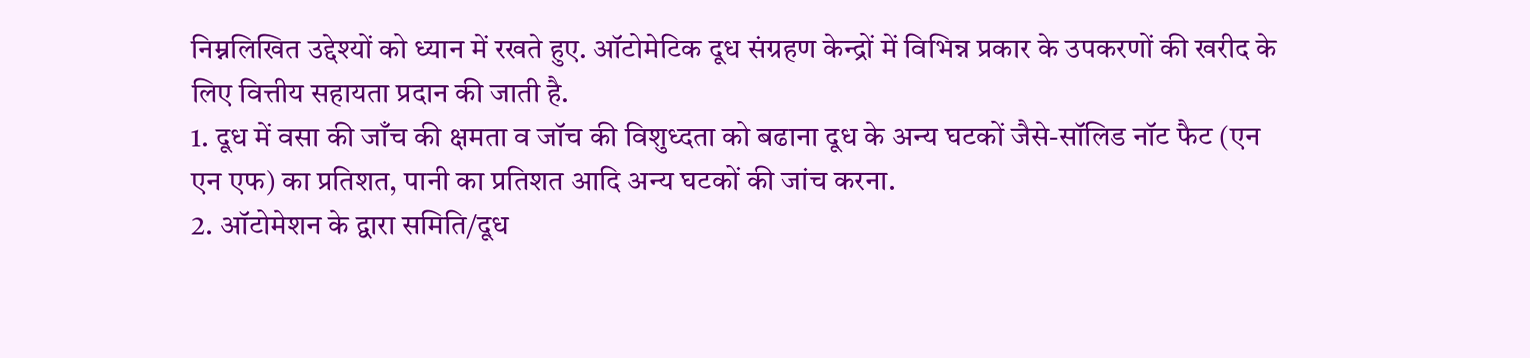निम्नलिखित उद्देश्यों को ध्यान में रखते हुए. ऑटोमेटिक दूध संग्रहण केन्द्रों में विभिन्न प्रकार के उपकरणों की खरीद के लिए वित्तीय सहायता प्रदान की जाती है.
1. दूध में वसा की जाँच की क्षमता व जॉच की विशुध्दता को बढाना दूध के अन्य घटकों जैसे-सॉलिड नॉट फैट (एन एन एफ) का प्रतिशत, पानी का प्रतिशत आदि अन्य घटकों की जांच करना.
2. ऑटोमेशन के द्वारा समिति/दूध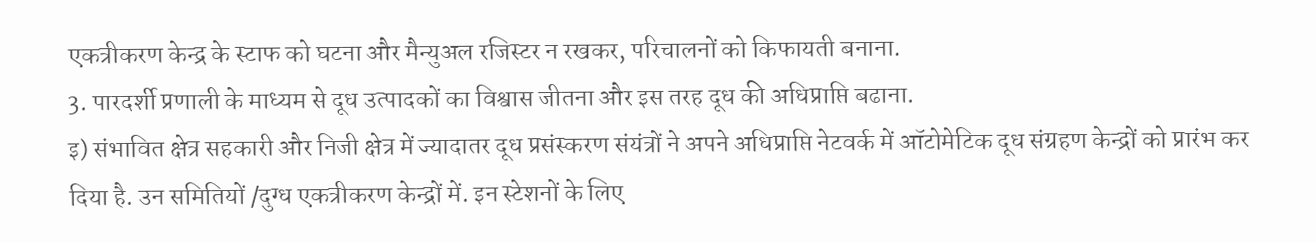एकत्रीकरण केन्द्र के स्टाफ को घटना और मैन्युअल रजिस्टर न रखकर, परिचालनों को किफायती बनाना.
3. पारदर्शी प्रणाली के माध्यम से दूध उत्पादकों का विश्वास जीतना और इस तरह दूध की अधिप्राप्ति बढाना.
इ) संभावित क्षेत्र सहकारी और निजी क्षेत्र में ज्यादातर दूध प्रसंस्करण संयंत्रों ने अपने अधिप्राप्ति नेटवर्क में ऑटोमेटिक दूध संग्रहण केन्द्रों को प्रारंभ कर दिया है. उन समितियों /दुग्ध एकत्रीकरण केन्द्रों में. इन स्टेशनों के लिए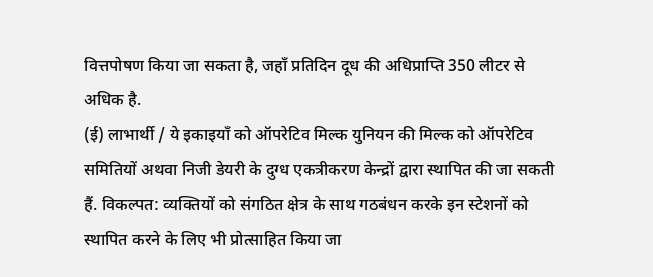वित्तपोषण किया जा सकता है, जहाँ प्रतिदिन दूध की अधिप्राप्ति 350 लीटर से अधिक है.
(ई) लाभार्थी / ये इकाइयाँ को ऑपरेटिव मिल्क युनियन की मिल्क को ऑपरेटिव समितियों अथवा निजी डेयरी के दुग्ध एकत्रीकरण केन्द्रों द्वारा स्थापित की जा सकती हैं. विकल्पत: व्यक्तियों को संगठित क्षेत्र के साथ गठबंधन करके इन स्टेशनों को स्थापित करने के लिए भी प्रोत्साहित किया जा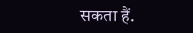सकता हैं.